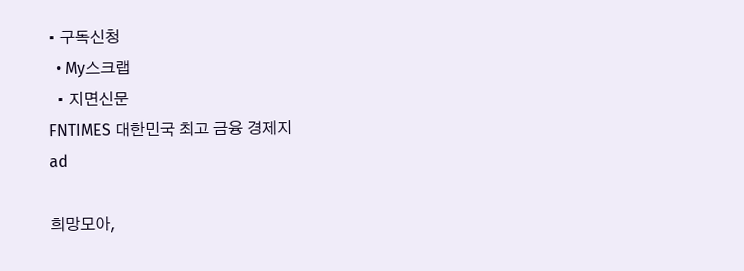• 구독신청
  • My스크랩
  • 지면신문
FNTIMES 대한민국 최고 금융 경제지
ad

희망모아,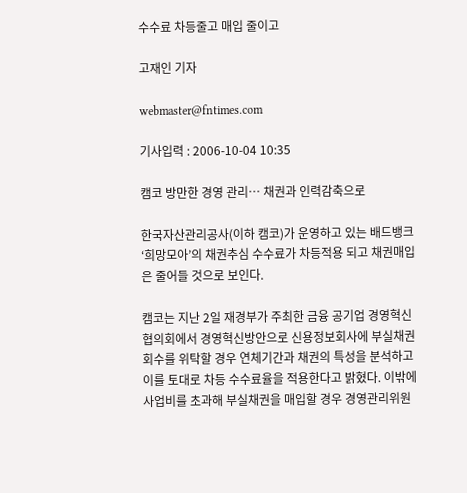수수료 차등줄고 매입 줄이고

고재인 기자

webmaster@fntimes.com

기사입력 : 2006-10-04 10:35

캠코 방만한 경영 관리… 채권과 인력감축으로

한국자산관리공사(이하 캠코)가 운영하고 있는 배드뱅크 ‘희망모아’의 채권추심 수수료가 차등적용 되고 채권매입은 줄어들 것으로 보인다.

캠코는 지난 2일 재경부가 주최한 금융 공기업 경영혁신협의회에서 경영혁신방안으로 신용정보회사에 부실채권 회수를 위탁할 경우 연체기간과 채권의 특성을 분석하고 이를 토대로 차등 수수료율을 적용한다고 밝혔다. 이밖에 사업비를 초과해 부실채권을 매입할 경우 경영관리위원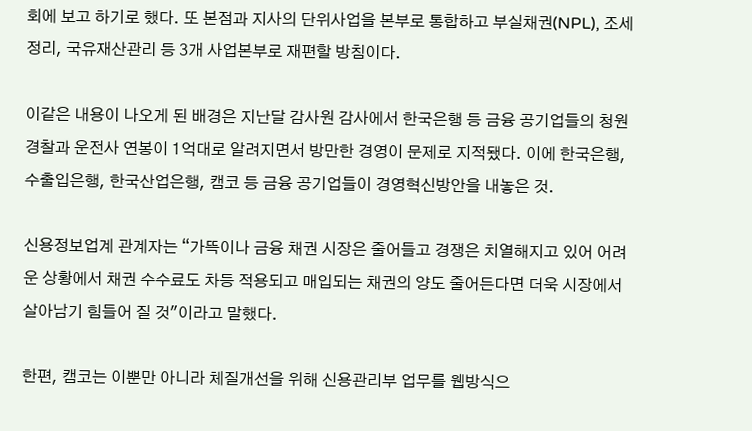회에 보고 하기로 했다. 또 본점과 지사의 단위사업을 본부로 통합하고 부실채권(NPL), 조세정리, 국유재산관리 등 3개 사업본부로 재편할 방침이다.

이같은 내용이 나오게 된 배경은 지난달 감사원 감사에서 한국은행 등 금융 공기업들의 청원경찰과 운전사 연봉이 1억대로 알려지면서 방만한 경영이 문제로 지적됐다. 이에 한국은행, 수출입은행, 한국산업은행, 캠코 등 금융 공기업들이 경영혁신방안을 내놓은 것.

신용정보업계 관계자는 “가뜩이나 금융 채권 시장은 줄어들고 경쟁은 치열해지고 있어 어려운 상황에서 채권 수수료도 차등 적용되고 매입되는 채권의 양도 줄어든다면 더욱 시장에서 살아남기 힘들어 질 것"이라고 말했다.

한편, 캠코는 이뿐만 아니라 체질개선을 위해 신용관리부 업무를 웹방식으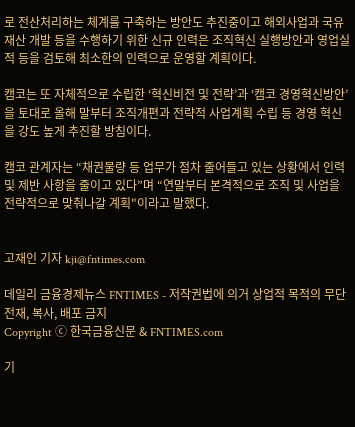로 전산처리하는 체계를 구축하는 방안도 추진중이고 해외사업과 국유재산 개발 등을 수행하기 위한 신규 인력은 조직혁신 실행방안과 영업실적 등을 검토해 최소한의 인력으로 운영할 계획이다.

캠코는 또 자체적으로 수립한 ‘혁신비전 및 전략’과 ‘캠코 경영혁신방안’을 토대로 올해 말부터 조직개편과 전략적 사업계획 수립 등 경영 혁신을 강도 높게 추진할 방침이다.

캠코 관계자는 “채권물량 등 업무가 점차 줄어들고 있는 상황에서 인력 및 제반 사항을 줄이고 있다”며 “연말부터 본격적으로 조직 및 사업을 전략적으로 맞춰나갈 계획"이라고 말했다.


고재인 기자 kji@fntimes.com

데일리 금융경제뉴스 FNTIMES - 저작권법에 의거 상업적 목적의 무단 전재, 복사, 배포 금지
Copyright ⓒ 한국금융신문 & FNTIMES.com

기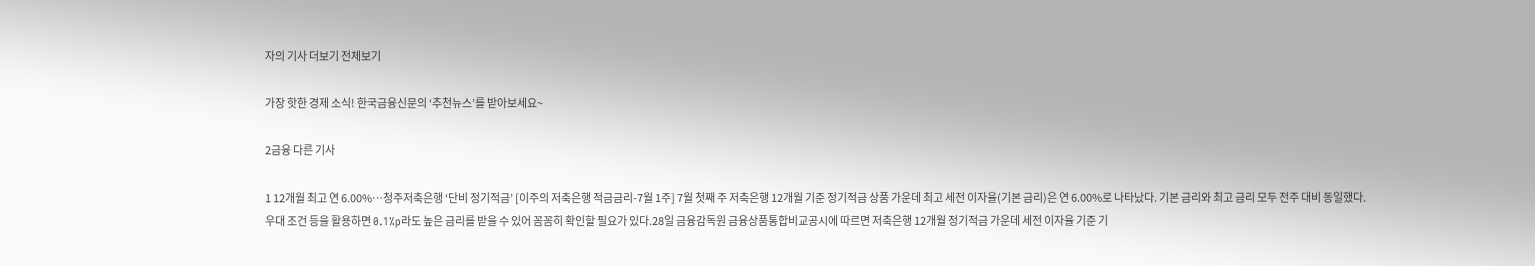자의 기사 더보기 전체보기

가장 핫한 경제 소식! 한국금융신문의 ‘추천뉴스’를 받아보세요~

2금융 다른 기사

1 12개월 최고 연 6.00%…청주저축은행 ‘단비 정기적금’ [이주의 저축은행 적금금리-7월 1주] 7월 첫째 주 저축은행 12개월 기준 정기적금 상품 가운데 최고 세전 이자율(기본 금리)은 연 6.00%로 나타났다. 기본 금리와 최고 금리 모두 전주 대비 동일했다. 우대 조건 등을 활용하면 0.1%p라도 높은 금리를 받을 수 있어 꼼꼼히 확인할 필요가 있다.28일 금융감독원 금융상품통합비교공시에 따르면 저축은행 12개월 정기적금 가운데 세전 이자율 기준 기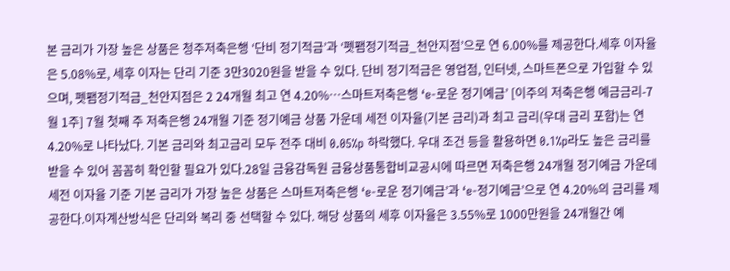본 금리가 가장 높은 상품은 청주저축은행 ‘단비 정기적금’과 ‘펫팸정기적금_천안지점’으로 연 6.00%를 제공한다.세후 이자율은 5.08%로, 세후 이자는 단리 기준 3만3020원을 받을 수 있다. 단비 정기적금은 영업점, 인터넷, 스마트폰으로 가입할 수 있으며, 펫팸정기적금_천안지점은 2 24개월 최고 연 4.20%…스마트저축은행 ‘e-로운 정기예금’ [이주의 저축은행 예금금리-7월 1주] 7월 첫째 주 저축은행 24개월 기준 정기예금 상품 가운데 세전 이자율(기본 금리)과 최고 금리(우대 금리 포함)는 연 4.20%로 나타났다. 기본 금리와 최고금리 모두 전주 대비 0.05%p 하락했다. 우대 조건 등을 활용하면 0.1%p라도 높은 금리를 받을 수 있어 꼼꼼히 확인할 필요가 있다.28일 금융감독원 금융상품통합비교공시에 따르면 저축은행 24개월 정기예금 가운데 세전 이자율 기준 기본 금리가 가장 높은 상품은 스마트저축은행 ‘e-로운 정기예금’과 ‘e-정기예금’으로 연 4.20%의 금리를 제공한다.이자계산방식은 단리와 복리 중 선택할 수 있다. 해당 상품의 세후 이자율은 3.55%로 1000만원을 24개월간 예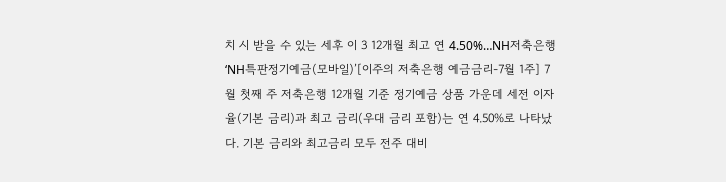치 시 받을 수 있는 세후 이 3 12개월 최고 연 4.50%…NH저축은행 ‘NH특판정기예금(모바일)’[이주의 저축은행 예금금리-7월 1주] 7월 첫째 주 저축은행 12개월 기준 정기예금 상품 가운데 세전 이자율(기본 금리)과 최고 금리(우대 금리 포함)는 연 4.50%로 나타났다. 기본 금리와 최고금리 모두 전주 대비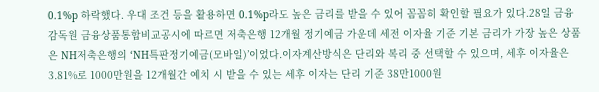0.1%p 하락했다. 우대 조건 등을 활용하면 0.1%p라도 높은 금리를 받을 수 있어 꼼꼼히 확인할 필요가 있다.28일 금융감독원 금융상품통합비교공시에 따르면 저축은행 12개월 정기예금 가운데 세전 이자율 기준 기본 금리가 가장 높은 상품은 NH저축은행의 ‘NH특판정기예금(모바일)’이었다.이자계산방식은 단리와 복리 중 선택할 수 있으며, 세후 이자율은 3.81%로 1000만원을 12개월간 예치 시 받을 수 있는 세후 이자는 단리 기준 38만1000원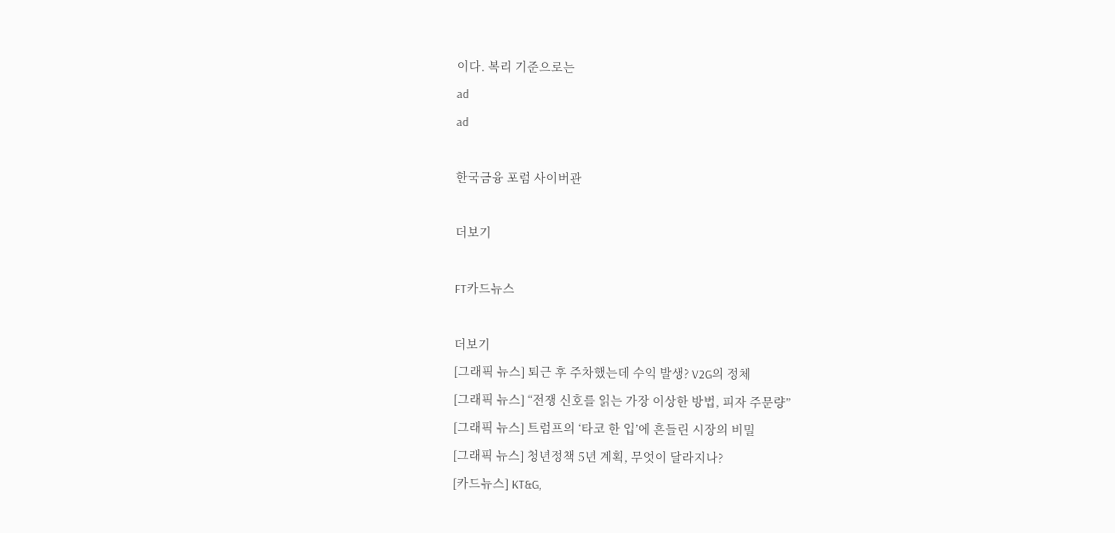이다. 복리 기준으로는
ad
ad

한국금융 포럼 사이버관

더보기

FT카드뉴스

더보기
[그래픽 뉴스] 퇴근 후 주차했는데 수익 발생? V2G의 정체
[그래픽 뉴스] “전쟁 신호를 읽는 가장 이상한 방법, 피자 주문량”
[그래픽 뉴스] 트럼프의 ‘타코 한 입’에 흔들린 시장의 비밀
[그래픽 뉴스] 청년정책 5년 계획, 무엇이 달라지나?
[카드뉴스] KT&G,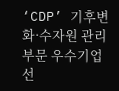‘CDP’ 기후변화·수자원 관리 부문 우수기업 선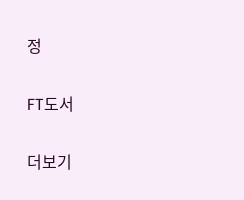정

FT도서

더보기